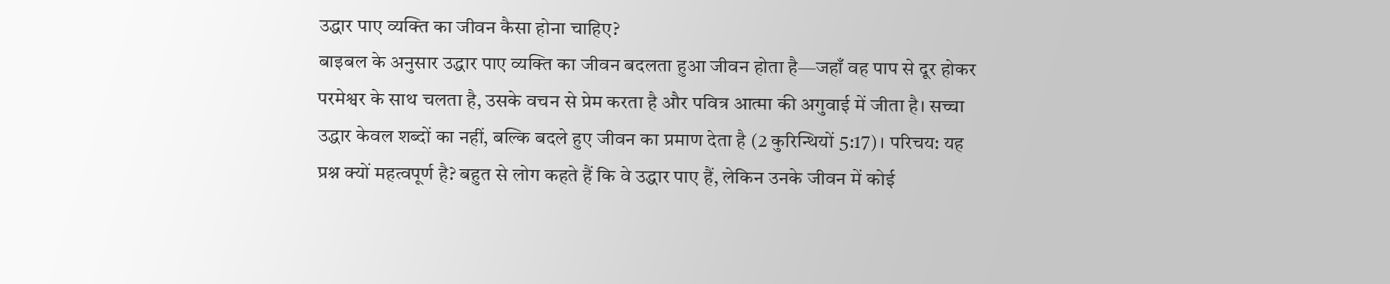उद्धार पाए व्यक्ति का जीवन कैसा होना चाहिए?
बाइबल के अनुसार उद्धार पाए व्यक्ति का जीवन बदलता हुआ जीवन होता है—जहाँ वह पाप से दूर होकर परमेश्वर के साथ चलता है, उसके वचन से प्रेम करता है और पवित्र आत्मा की अगुवाई में जीता है। सच्चा उद्धार केवल शब्दों का नहीं, बल्कि बदले हुए जीवन का प्रमाण देता है (2 कुरिन्थियों 5:17)। परिचय: यह प्रश्न क्यों महत्वपूर्ण है? बहुत से लोग कहते हैं कि वे उद्धार पाए हैं, लेकिन उनके जीवन में कोई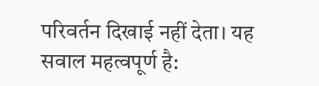परिवर्तन दिखाई नहीं देता। यह सवाल महत्वपूर्ण है: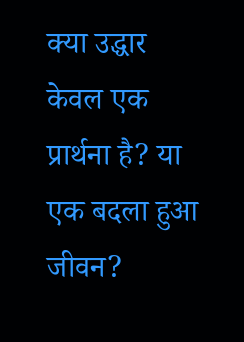क्या उद्धार केवल एक प्रार्थना है? या एक बदला हुआ जीवन?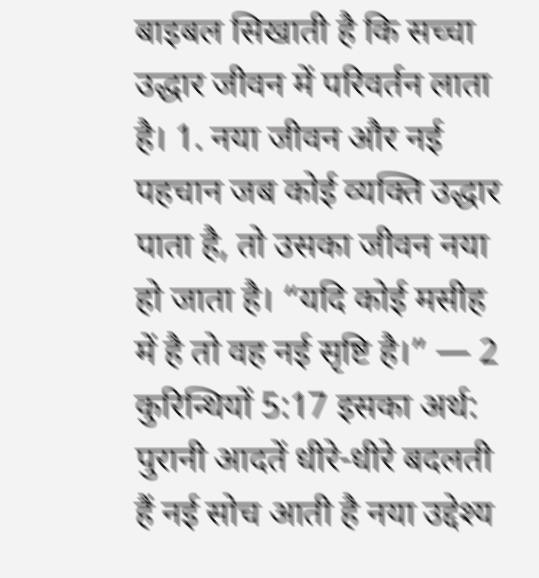बाइबल सिखाती है कि सच्चा उद्धार जीवन में परिवर्तन लाता है। 1. नया जीवन और नई पहचान जब कोई व्यक्ति उद्धार पाता है, तो उसका जीवन नया हो जाता है। “यदि कोई मसीह में है तो वह नई सृष्टि है।” — 2 कुरिन्थियों 5:17 इसका अर्थ: पुरानी आदतें धीरे-धीरे बदलती हैं नई सोच आती है नया उद्देश्य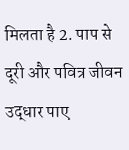मिलता है 2. पाप से दूरी और पवित्र जीवन उद्धार पाए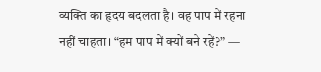व्यक्ति का हृदय बदलता है। वह पाप में रहना नहीं चाहता। “हम पाप में क्यों बने रहें?” —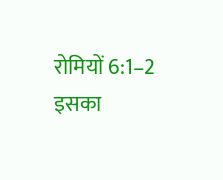रोमियों 6:1–2 इसका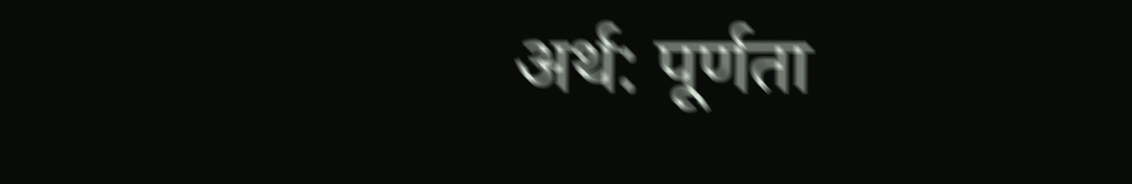अर्थ: पूर्णता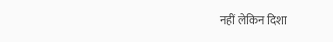नहीं लेकिन दिशा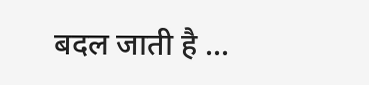बदल जाती है ...